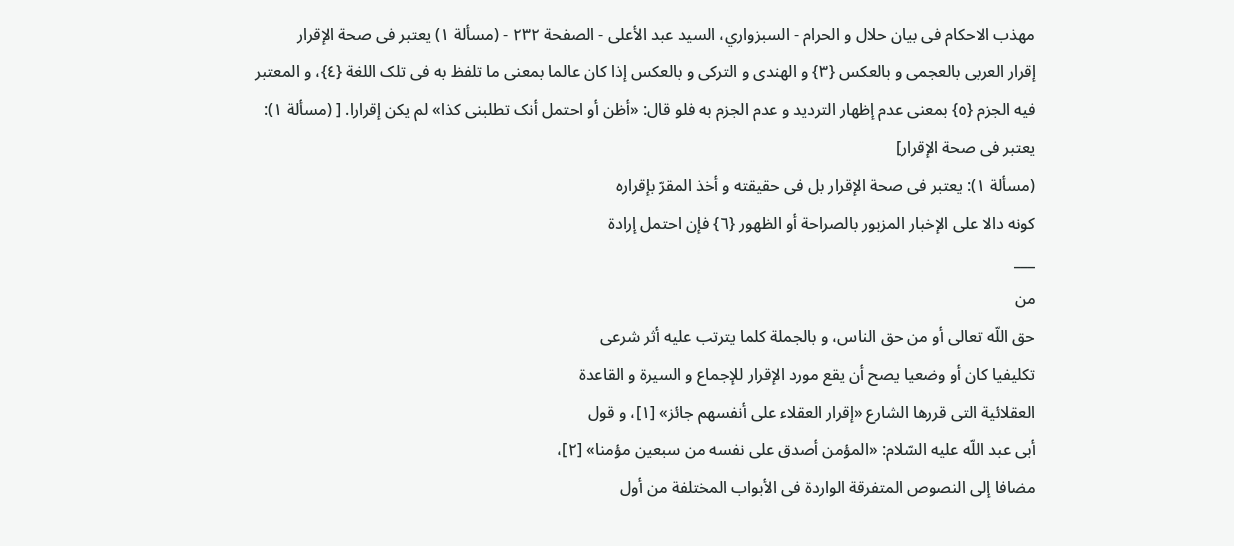مهذب الاحکام فی بیان حلال و الحرام - السبزواري، السيد عبد الأعلى - الصفحة ٢٣٢ - (مسألة ١) یعتبر فی صحة الإقرار
إقرار العربی بالعجمی و بالعکس {٣} و الهندی و الترکی و بالعکس إذا کان عالما بمعنی ما تلفظ به فی تلک اللغة {٤}، و المعتبر فیه الجزم {٥} بمعنی عدم إظهار التردید و عدم الجزم به فلو قال: «أظن أو احتمل أنک تطلبنی کذا» لم یکن إقرارا. [ (مسألة ١): یعتبر فی صحة الإقرار]
(مسألة ١): یعتبر فی صحة الإقرار بل فی حقیقته و أخذ المقرّ بإقراره
کونه دالا علی الإخبار المزبور بالصراحة أو الظهور {٦} فإن احتمل إرادة
___
من
حق اللّه تعالی أو من حق الناس، و بالجملة کلما یترتب علیه أثر شرعی
تکلیفیا کان أو وضعیا یصح أن یقع مورد الإقرار للإجماع و السیرة و القاعدة
العقلائیة التی قررها الشارع «إقرار العقلاء علی أنفسهم جائز» [١]، و قول
أبی عبد اللّه علیه السّلام: «المؤمن أصدق علی نفسه من سبعین مؤمنا» [٢]،
مضافا إلی النصوص المتفرقة الواردة فی الأبواب المختلفة من أول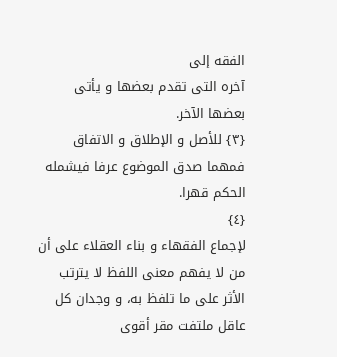الفقه إلی
آخره التی تقدم بعضها و یأتی بعضها الآخر.
{٣} للأصل و الإطلاق و الاتفاق فمهما صدق الموضوع عرفا فیشمله الحکم قهرا.
{٤}
لإجماع الفقهاء و بناء العقلاء علی أن من لا یفهم معنی اللفظ لا یترتب
الأثر علی ما تلفظ به، و وجدان کل عاقل ملتفت مقر أقوی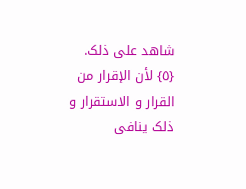شاهد علی ذلک.
{٥} لأن الإقرار من القرار و الاستقرار و ذلک ینافی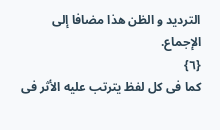التردید و الظن هذا مضافا إلی الإجماع.
{٦}
کما فی کل لفظ یترتب علیه الأثر فی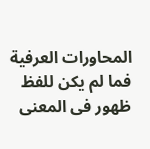المحاورات العرفیة فما لم یکن للفظ
ظهور فی المعنی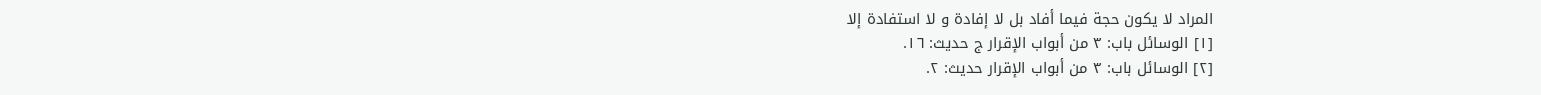المراد لا یکون حجة فیما أفاد بل لا إفادة و لا استفادة إلا
[١] الوسائل باب: ٣ من أبواب الإقرار ج حدیث: ١٦.
[٢] الوسائل باب: ٣ من أبواب الإقرار حدیث: ٢.